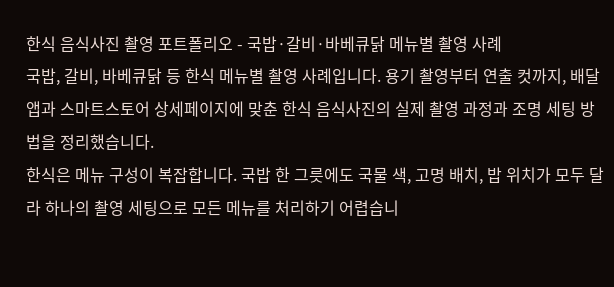한식 음식사진 촬영 포트폴리오 - 국밥·갈비·바베큐닭 메뉴별 촬영 사례
국밥, 갈비, 바베큐닭 등 한식 메뉴별 촬영 사례입니다. 용기 촬영부터 연출 컷까지, 배달앱과 스마트스토어 상세페이지에 맞춘 한식 음식사진의 실제 촬영 과정과 조명 세팅 방법을 정리했습니다.
한식은 메뉴 구성이 복잡합니다. 국밥 한 그릇에도 국물 색, 고명 배치, 밥 위치가 모두 달라 하나의 촬영 세팅으로 모든 메뉴를 처리하기 어렵습니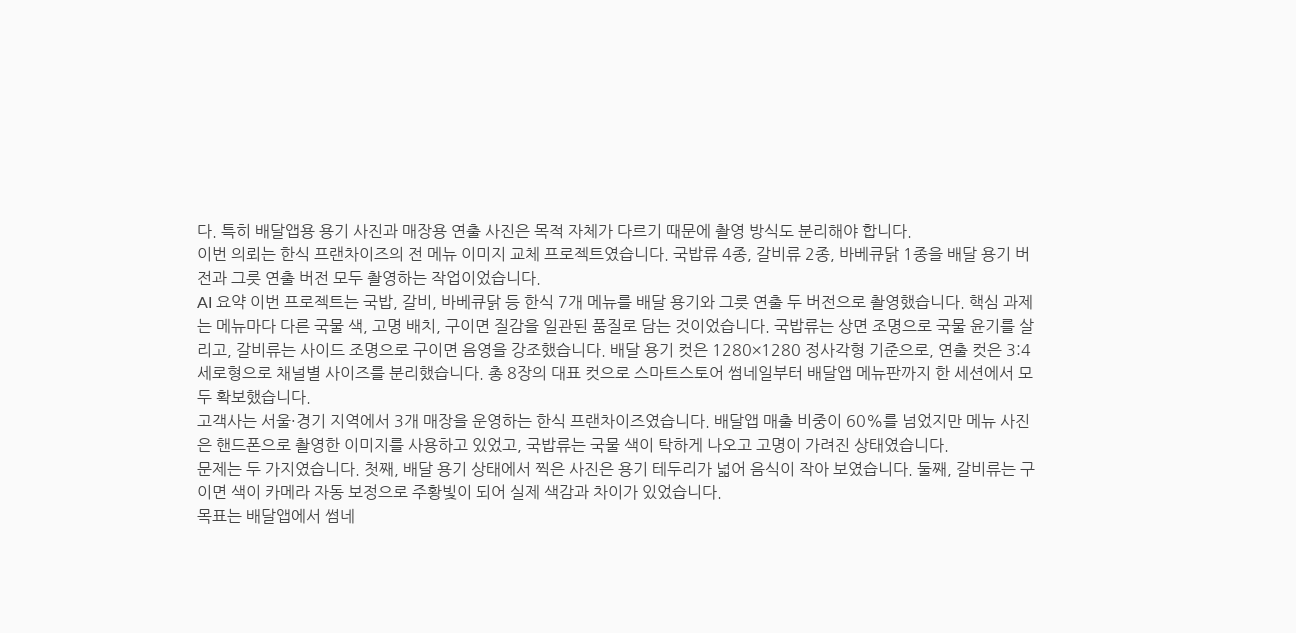다. 특히 배달앱용 용기 사진과 매장용 연출 사진은 목적 자체가 다르기 때문에 촬영 방식도 분리해야 합니다.
이번 의뢰는 한식 프랜차이즈의 전 메뉴 이미지 교체 프로젝트였습니다. 국밥류 4종, 갈비류 2종, 바베큐닭 1종을 배달 용기 버전과 그릇 연출 버전 모두 촬영하는 작업이었습니다.
AI 요약 이번 프로젝트는 국밥, 갈비, 바베큐닭 등 한식 7개 메뉴를 배달 용기와 그릇 연출 두 버전으로 촬영했습니다. 핵심 과제는 메뉴마다 다른 국물 색, 고명 배치, 구이면 질감을 일관된 품질로 담는 것이었습니다. 국밥류는 상면 조명으로 국물 윤기를 살리고, 갈비류는 사이드 조명으로 구이면 음영을 강조했습니다. 배달 용기 컷은 1280×1280 정사각형 기준으로, 연출 컷은 3:4 세로형으로 채널별 사이즈를 분리했습니다. 총 8장의 대표 컷으로 스마트스토어 썸네일부터 배달앱 메뉴판까지 한 세션에서 모두 확보했습니다.
고객사는 서울·경기 지역에서 3개 매장을 운영하는 한식 프랜차이즈였습니다. 배달앱 매출 비중이 60%를 넘었지만 메뉴 사진은 핸드폰으로 촬영한 이미지를 사용하고 있었고, 국밥류는 국물 색이 탁하게 나오고 고명이 가려진 상태였습니다.
문제는 두 가지였습니다. 첫째, 배달 용기 상태에서 찍은 사진은 용기 테두리가 넓어 음식이 작아 보였습니다. 둘째, 갈비류는 구이면 색이 카메라 자동 보정으로 주황빛이 되어 실제 색감과 차이가 있었습니다.
목표는 배달앱에서 썸네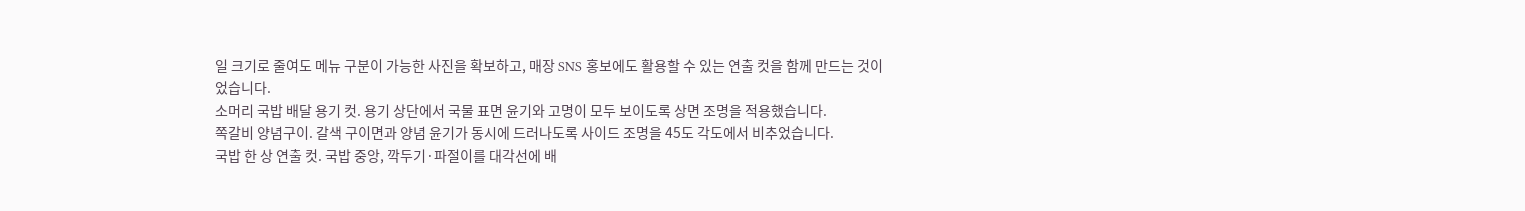일 크기로 줄여도 메뉴 구분이 가능한 사진을 확보하고, 매장 SNS 홍보에도 활용할 수 있는 연출 컷을 함께 만드는 것이었습니다.
소머리 국밥 배달 용기 컷. 용기 상단에서 국물 표면 윤기와 고명이 모두 보이도록 상면 조명을 적용했습니다.
쪽갈비 양념구이. 갈색 구이면과 양념 윤기가 동시에 드러나도록 사이드 조명을 45도 각도에서 비추었습니다.
국밥 한 상 연출 컷. 국밥 중앙, 깍두기·파절이를 대각선에 배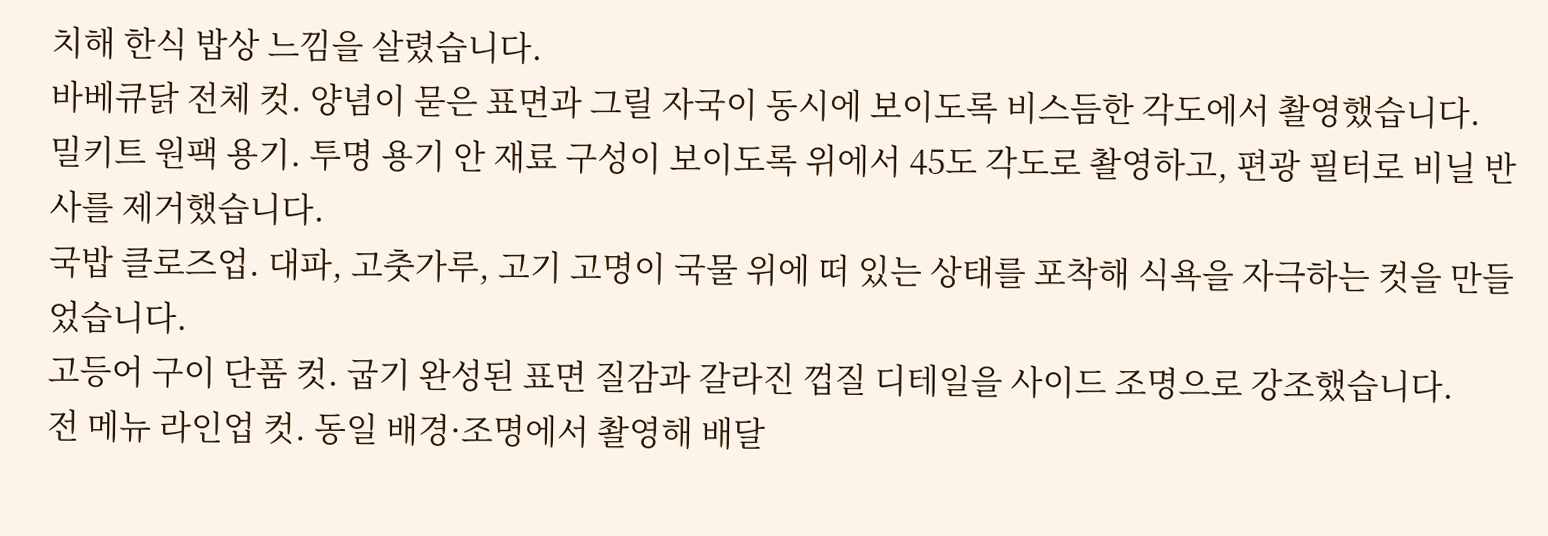치해 한식 밥상 느낌을 살렸습니다.
바베큐닭 전체 컷. 양념이 묻은 표면과 그릴 자국이 동시에 보이도록 비스듬한 각도에서 촬영했습니다.
밀키트 원팩 용기. 투명 용기 안 재료 구성이 보이도록 위에서 45도 각도로 촬영하고, 편광 필터로 비닐 반사를 제거했습니다.
국밥 클로즈업. 대파, 고춧가루, 고기 고명이 국물 위에 떠 있는 상태를 포착해 식욕을 자극하는 컷을 만들었습니다.
고등어 구이 단품 컷. 굽기 완성된 표면 질감과 갈라진 껍질 디테일을 사이드 조명으로 강조했습니다.
전 메뉴 라인업 컷. 동일 배경·조명에서 촬영해 배달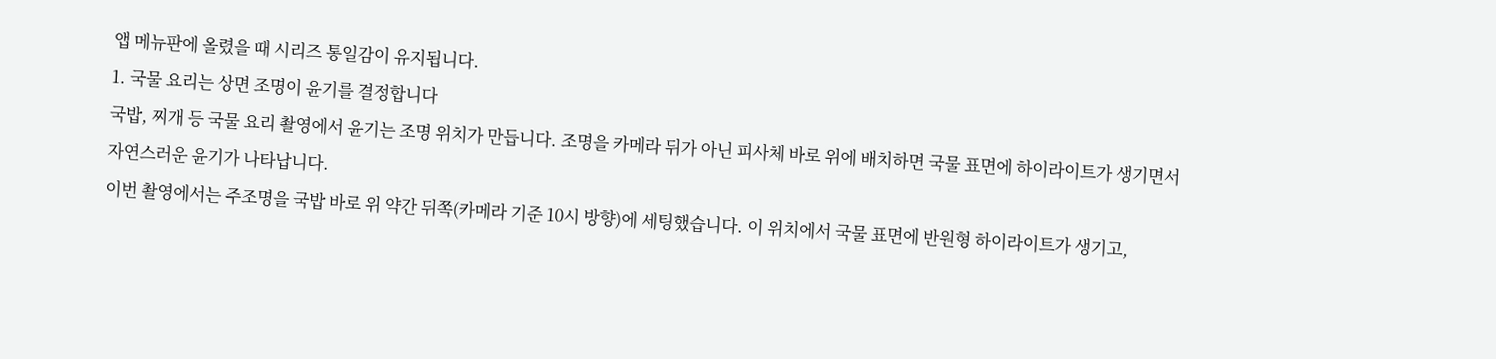앱 메뉴판에 올렸을 때 시리즈 통일감이 유지됩니다.
1. 국물 요리는 상면 조명이 윤기를 결정합니다
국밥, 찌개 등 국물 요리 촬영에서 윤기는 조명 위치가 만듭니다. 조명을 카메라 뒤가 아닌 피사체 바로 위에 배치하면 국물 표면에 하이라이트가 생기면서 자연스러운 윤기가 나타납니다.
이번 촬영에서는 주조명을 국밥 바로 위 약간 뒤쪽(카메라 기준 10시 방향)에 세팅했습니다. 이 위치에서 국물 표면에 반원형 하이라이트가 생기고,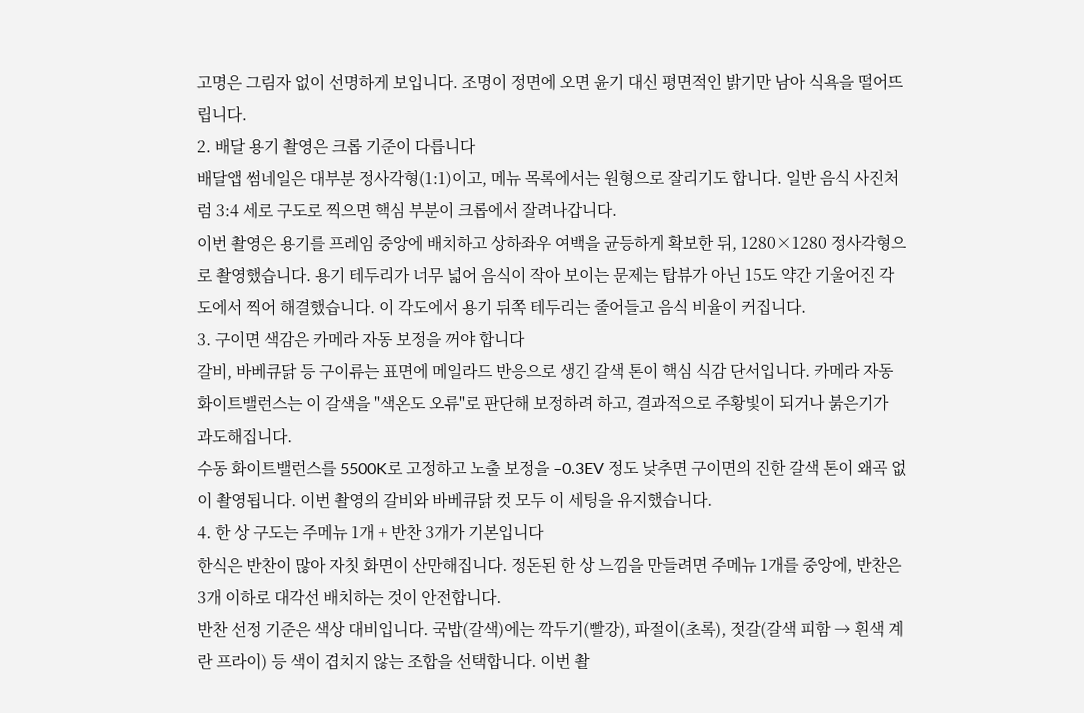고명은 그림자 없이 선명하게 보입니다. 조명이 정면에 오면 윤기 대신 평면적인 밝기만 남아 식욕을 떨어뜨립니다.
2. 배달 용기 촬영은 크롭 기준이 다릅니다
배달앱 썸네일은 대부분 정사각형(1:1)이고, 메뉴 목록에서는 원형으로 잘리기도 합니다. 일반 음식 사진처럼 3:4 세로 구도로 찍으면 핵심 부분이 크롭에서 잘려나갑니다.
이번 촬영은 용기를 프레임 중앙에 배치하고 상하좌우 여백을 균등하게 확보한 뒤, 1280×1280 정사각형으로 촬영했습니다. 용기 테두리가 너무 넓어 음식이 작아 보이는 문제는 탑뷰가 아닌 15도 약간 기울어진 각도에서 찍어 해결했습니다. 이 각도에서 용기 뒤쪽 테두리는 줄어들고 음식 비율이 커집니다.
3. 구이면 색감은 카메라 자동 보정을 꺼야 합니다
갈비, 바베큐닭 등 구이류는 표면에 메일라드 반응으로 생긴 갈색 톤이 핵심 식감 단서입니다. 카메라 자동 화이트밸런스는 이 갈색을 "색온도 오류"로 판단해 보정하려 하고, 결과적으로 주황빛이 되거나 붉은기가 과도해집니다.
수동 화이트밸런스를 5500K로 고정하고 노출 보정을 –0.3EV 정도 낮추면 구이면의 진한 갈색 톤이 왜곡 없이 촬영됩니다. 이번 촬영의 갈비와 바베큐닭 컷 모두 이 세팅을 유지했습니다.
4. 한 상 구도는 주메뉴 1개 + 반찬 3개가 기본입니다
한식은 반찬이 많아 자칫 화면이 산만해집니다. 정돈된 한 상 느낌을 만들려면 주메뉴 1개를 중앙에, 반찬은 3개 이하로 대각선 배치하는 것이 안전합니다.
반찬 선정 기준은 색상 대비입니다. 국밥(갈색)에는 깍두기(빨강), 파절이(초록), 젓갈(갈색 피함 → 흰색 계란 프라이) 등 색이 겹치지 않는 조합을 선택합니다. 이번 촬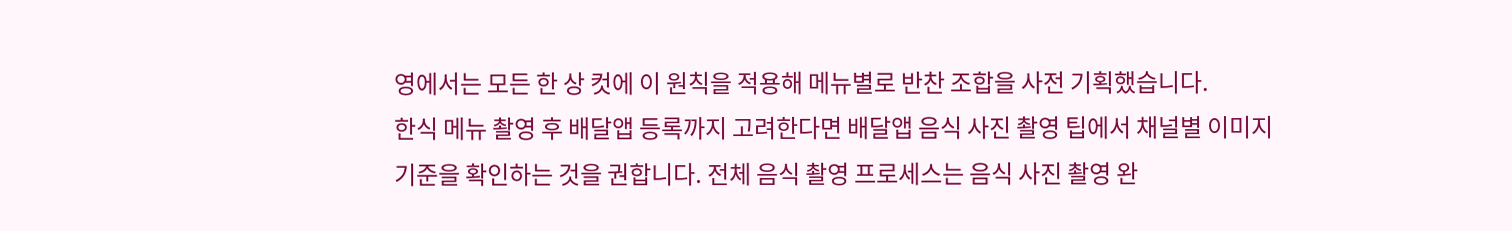영에서는 모든 한 상 컷에 이 원칙을 적용해 메뉴별로 반찬 조합을 사전 기획했습니다.
한식 메뉴 촬영 후 배달앱 등록까지 고려한다면 배달앱 음식 사진 촬영 팁에서 채널별 이미지 기준을 확인하는 것을 권합니다. 전체 음식 촬영 프로세스는 음식 사진 촬영 완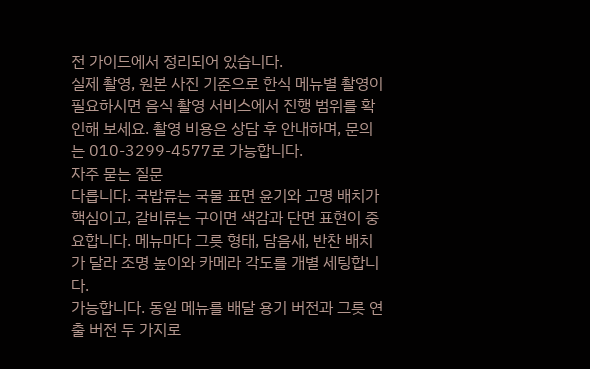전 가이드에서 정리되어 있습니다.
실제 촬영, 원본 사진 기준으로 한식 메뉴별 촬영이 필요하시면 음식 촬영 서비스에서 진행 범위를 확인해 보세요. 촬영 비용은 상담 후 안내하며, 문의는 010-3299-4577로 가능합니다.
자주 묻는 질문
다릅니다. 국밥류는 국물 표면 윤기와 고명 배치가 핵심이고, 갈비류는 구이면 색감과 단면 표현이 중요합니다. 메뉴마다 그릇 형태, 담음새, 반찬 배치가 달라 조명 높이와 카메라 각도를 개별 세팅합니다.
가능합니다. 동일 메뉴를 배달 용기 버전과 그릇 연출 버전 두 가지로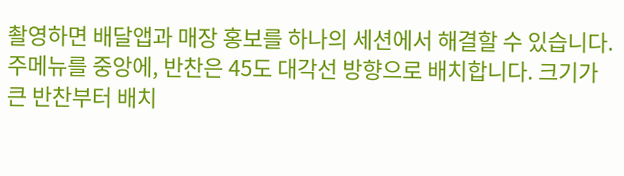촬영하면 배달앱과 매장 홍보를 하나의 세션에서 해결할 수 있습니다.
주메뉴를 중앙에, 반찬은 45도 대각선 방향으로 배치합니다. 크기가 큰 반찬부터 배치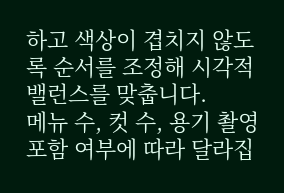하고 색상이 겹치지 않도록 순서를 조정해 시각적 밸런스를 맞춥니다.
메뉴 수, 컷 수, 용기 촬영 포함 여부에 따라 달라집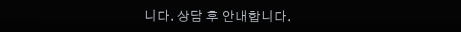니다. 상담 후 안내합니다.